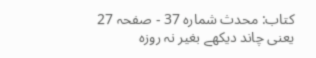کتاب: محدث شمارہ 37 - صفحہ 27
یعنی چاند دیکھے بغیر نہ روزہ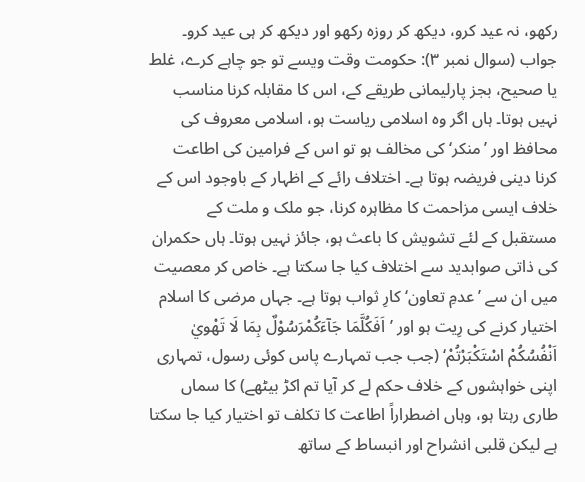رکھو، نہ عید کرو، دیکھ کر روزہ رکھو اور دیکھ کر ہی عید کرو۔ جواب (سوال نمبر ۳): حکومت وقت ویسے تو جو چاہے کرے، غلط یا صحیح، بجز پارلیمانی طریقے کے، اس کا مقابلہ کرنا مناسب نہیں ہوتا۔ ہاں اگر وہ اسلامی ریاست ہو، اسلامی معروف کی محافظ اور ’منکر‘ کی مخالف ہو تو اس کے فرامین کی اطاعت کرنا دینی فریضہ ہوتا ہے۔ اختلاف رائے کے اظہار کے باوجود اس کے خلاف ایسی مزاحمت کا مظاہرہ کرنا، جو ملک و ملت کے مستقبل کے لئے تشویش کا باعث ہو، جائز نہیں ہوتا۔ ہاں حکمران کی ذاتی صوابدید سے اختلاف کیا جا سکتا ہے۔ خاص کر معصیت میں ان سے ’عدمِ تعاون‘ کارِ ثواب ہوتا ہے۔ جہاں مرضی کا اسلام اختیار کرنے کی رِیت ہو اور ’اَفَکُلَّمَا جَآءَكُمْرَسُوْلٌ بِمَا لَا تَھْويٰ اَنْفُسُكُمْ اسْتَكْبَرْتُمْ‘ (جب جب تمہارے پاس کوئی رسول، تمہاری اپنی خواہشوں کے خلاف حکم لے کر آیا تم اکڑ بیٹھے) کا سماں طاری رہتا ہو، وہاں اضطراراً اطاعت کا تکلف تو اختیار کیا جا سکتا ہے لیکن قلبی انشراح اور انبساط کے ساتھ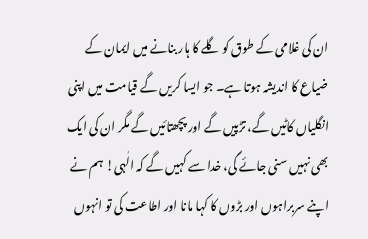ان کی غلامی کے طوق کو گلے کا ہار بنانے میں ایمان کے ضیاع کا اندیشہ ہوتا ہے۔ جو ایسا کریں گے قیامت میں اپنی انگلیاں کاٹیں گے، تڑپیں گے اور پچھتائیں گے مگر ان کی ایک بھی نہیں سنی جائے گی، خدا سے کہیں گے کہ الٰہی! ہم نے اپنے سربراہوں اور بڑوں کا کہا مانا اور اطاعت کی تو انہوں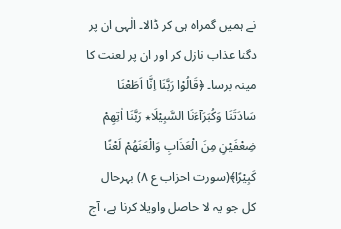نے ہمیں گمراہ ہی کر ڈالا۔ الٰہی ان پر دگنا عذاب نازل کر اور ان پر لعنت کا مینہ برسا۔ ﴿قَالُوْا رَبَّنَا اِنَّا اَطَعْنَا سَادَتَنَا وَكُبَرَآءَنَا السَّبِيْلَا٭ رَبَّنَا اٰتِھِمْ ضِعْفَيْنِ مِنَ الْعَذَابِ وَالْعَنَھُمْ لَعْنًا كَبِيْرًا﴾(سورت احزاب ع ۸) بہرحال کل جو یہ لا حاصل واویلا کرنا ہے، آج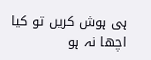ہی ہوش کریں تو کیا اچھا نہ ہو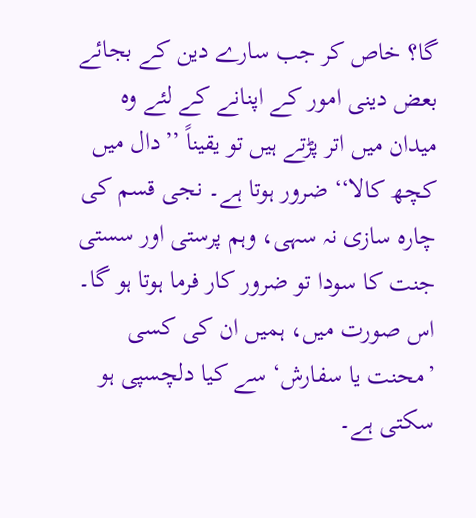گا؟ خاص کر جب سارے دین کے بجائے بعض دینی امور کے اپنانے کے لئے وہ میدان میں اتر پڑتے ہیں تو یقیناً ’’دال میں کچھ کالا‘‘ ضرور ہوتا ہے۔ نجی قسم کی چارہ سازی نہ سہی، وہم پرستی اور سستی جنت کا سودا تو ضرور کار فرما ہوتا ہو گا۔ اس صورت میں، ہمیں ان کی کسی ’محنت یا سفارش‘ سے کیا دلچسپی ہو سکتی ہے۔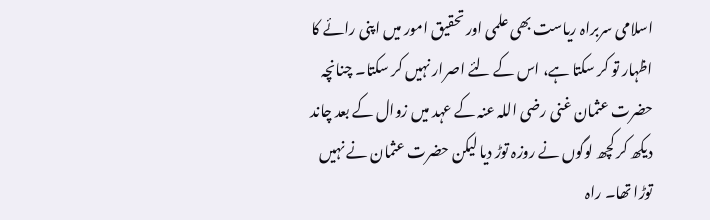اسلامی سربراہ ریاست بھی علمی اور تحقیق امور میں اپنی رائے کا اظہار تو کر سکتا ہے، اس کے لئے اصرار نہیں کر سکتا۔ چنانچہ حضرت عثمان غنی رضی اللہ عنہ کے عہد میں زوال کے بعد چاند دیکھ کر کچھ لوگوں نے روزہ توڑ دیا لیکن حضرت عثمان نے نہیں توڑا تھا۔ راہ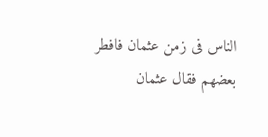الناس فی زمن عثمان فافطر بعضھم فقال عثمان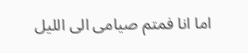اما انا فمتم صیامی الی اللیل